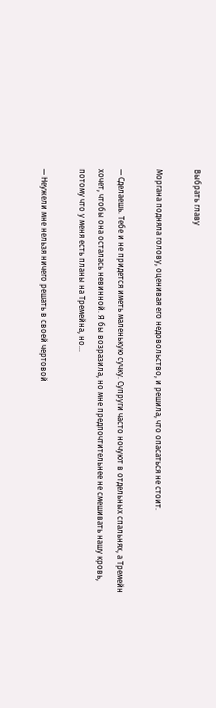Выбрать главу

Моргана подняла голову, оценивая его недовольство, и решила, что опасаться не стоит.

— Сделаешь. Тебе и не придется иметь маленькую сучку. Супруги часто ночуют в отдельных спальнях, а Тремейн хочет, чтобы она осталась невинной. Я бы возразила, но мне предпочтительнее не смешивать нашу кровь, потому что у меня есть планы на Тремейна, но…

— Неужели мне нельзя ничего решать в своей чертовой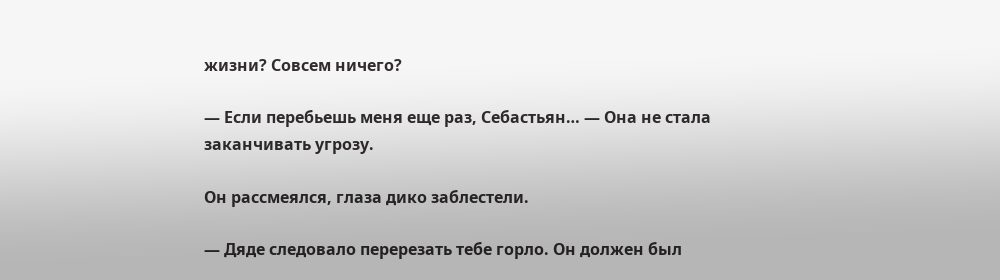жизни? Совсем ничего?

— Если перебьешь меня еще раз, Себастьян… — Она не стала заканчивать угрозу.

Он рассмеялся, глаза дико заблестели.

— Дяде следовало перерезать тебе горло. Он должен был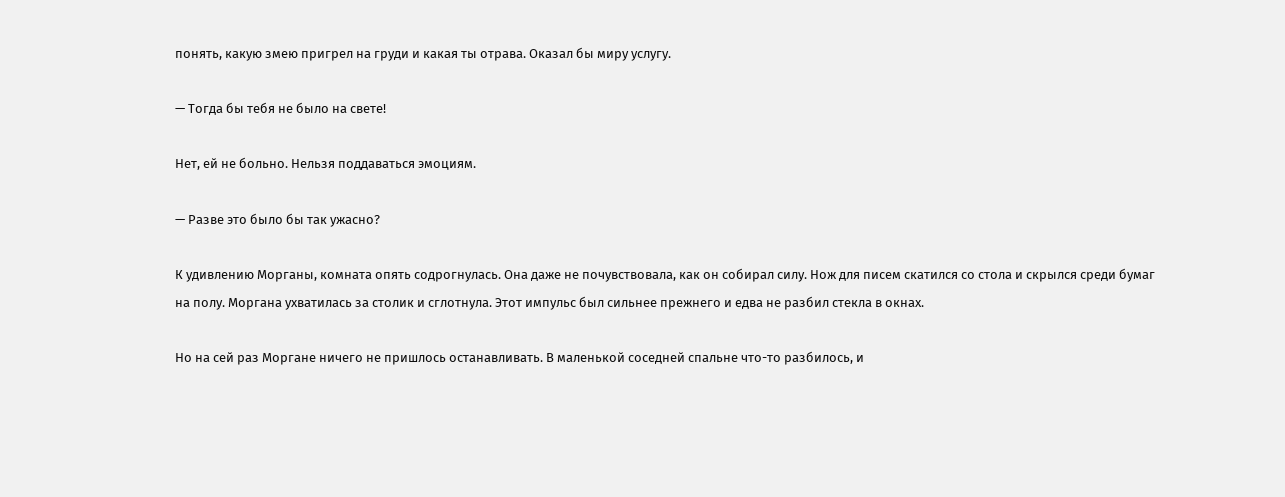понять, какую змею пригрел на груди и какая ты отрава. Оказал бы миру услугу.

— Тогда бы тебя не было на свете!

Нет, ей не больно. Нельзя поддаваться эмоциям.

— Разве это было бы так ужасно?

К удивлению Морганы, комната опять содрогнулась. Она даже не почувствовала, как он собирал силу. Нож для писем скатился со стола и скрылся среди бумаг на полу. Моргана ухватилась за столик и сглотнула. Этот импульс был сильнее прежнего и едва не разбил стекла в окнах.

Но на сей раз Моргане ничего не пришлось останавливать. В маленькой соседней спальне что-то разбилось, и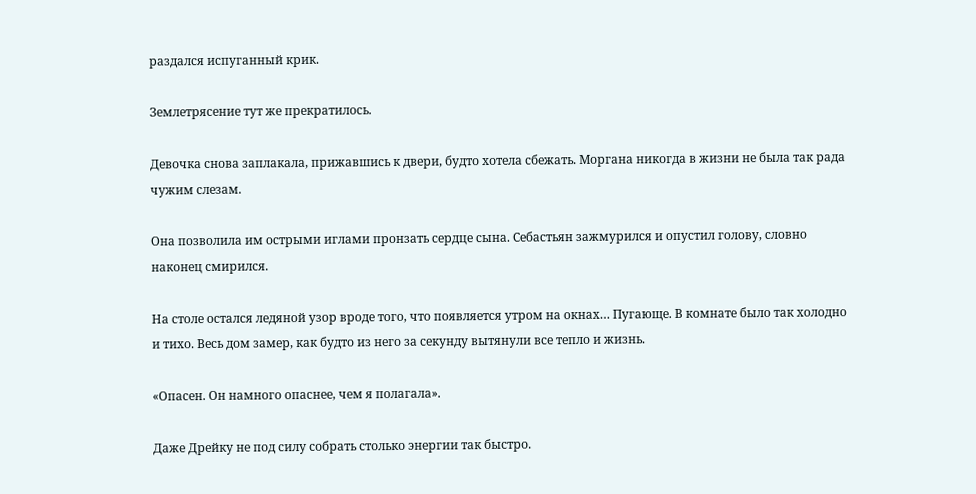раздался испуганный крик.

Землетрясение тут же прекратилось.

Девочка снова заплакала, прижавшись к двери, будто хотела сбежать. Моргана никогда в жизни не была так рада чужим слезам.

Она позволила им острыми иглами пронзать сердце сына. Себастьян зажмурился и опустил голову, словно наконец смирился.

На столе остался ледяной узор вроде того, что появляется утром на окнах… Пугающе. В комнате было так холодно и тихо. Весь дом замер, как будто из него за секунду вытянули все тепло и жизнь.

«Опасен. Он намного опаснее, чем я полагала».

Даже Дрейку не под силу собрать столько энергии так быстро.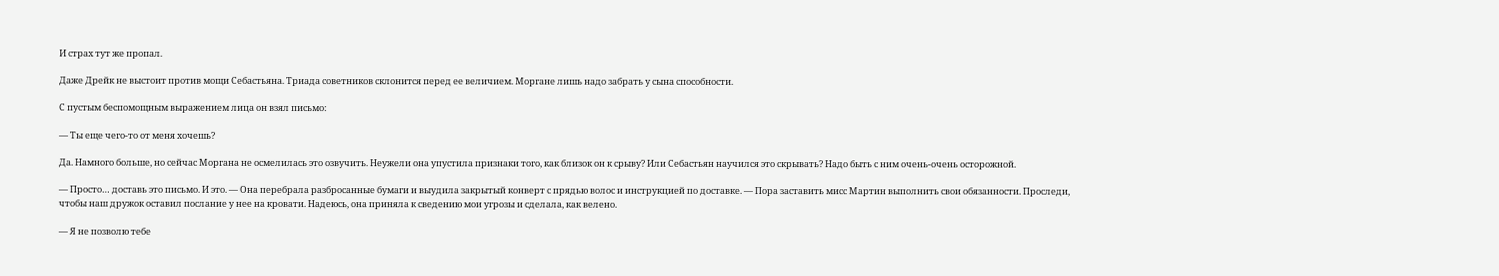И страх тут же пропал.

Даже Дрейк не выстоит против мощи Себастьяна. Триада советников склонится перед ее величием. Моргане лишь надо забрать у сына способности.

С пустым беспомощным выражением лица он взял письмо:

— Ты еще чего-то от меня хочешь?

Да. Намного больше, но сейчас Моргана не осмелилась это озвучить. Неужели она упустила признаки того, как близок он к срыву? Или Себастьян научился это скрывать? Надо быть с ним очень-очень осторожной.

— Просто… доставь это письмо. И это. — Она перебрала разбросанные бумаги и выудила закрытый конверт с прядью волос и инструкцией по доставке. — Пора заставить мисс Мартин выполнить свои обязанности. Проследи, чтобы наш дружок оставил послание у нее на кровати. Надеюсь, она приняла к сведению мои угрозы и сделала, как велено.

— Я не позволю тебе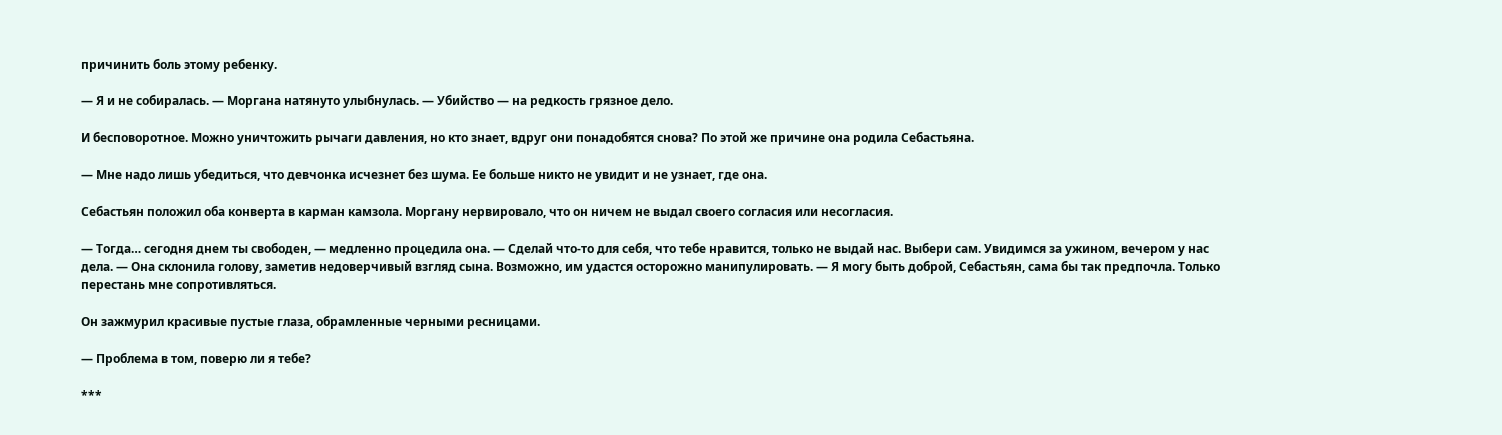причинить боль этому ребенку.

— Я и не собиралась. — Моргана натянуто улыбнулась. — Убийство — на редкость грязное дело.

И бесповоротное. Можно уничтожить рычаги давления, но кто знает, вдруг они понадобятся снова? По этой же причине она родила Себастьяна.

— Мне надо лишь убедиться, что девчонка исчезнет без шума. Ее больше никто не увидит и не узнает, где она.

Себастьян положил оба конверта в карман камзола. Моргану нервировало, что он ничем не выдал своего согласия или несогласия.

— Тогда… сегодня днем ты свободен, — медленно процедила она. — Сделай что-то для себя, что тебе нравится, только не выдай нас. Выбери сам. Увидимся за ужином, вечером у нас дела. — Она склонила голову, заметив недоверчивый взгляд сына. Возможно, им удастся осторожно манипулировать. — Я могу быть доброй, Себастьян, сама бы так предпочла. Только перестань мне сопротивляться.

Он зажмурил красивые пустые глаза, обрамленные черными ресницами.

— Проблема в том, поверю ли я тебе?

***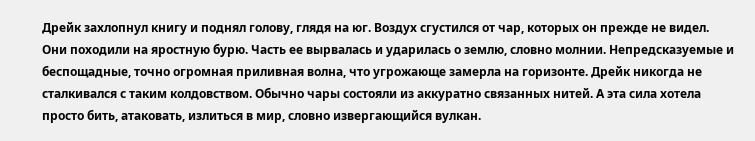Дрейк захлопнул книгу и поднял голову, глядя на юг. Воздух сгустился от чар, которых он прежде не видел. Они походили на яростную бурю. Часть ее вырвалась и ударилась о землю, словно молнии. Непредсказуемые и беспощадные, точно огромная приливная волна, что угрожающе замерла на горизонте. Дрейк никогда не сталкивался с таким колдовством. Обычно чары состояли из аккуратно связанных нитей. А эта сила хотела просто бить, атаковать, излиться в мир, словно извергающийся вулкан.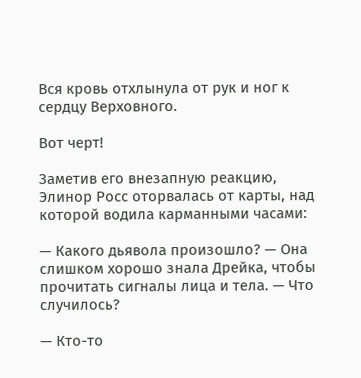Вся кровь отхлынула от рук и ног к сердцу Верховного.

Вот черт!

Заметив его внезапную реакцию, Элинор Росс оторвалась от карты, над которой водила карманными часами:

— Какого дьявола произошло? — Она слишком хорошо знала Дрейка, чтобы прочитать сигналы лица и тела. — Что случилось?

— Кто-то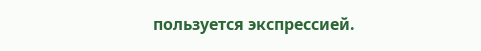пользуется экспрессией.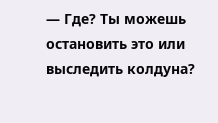— Где? Ты можешь остановить это или выследить колдуна?